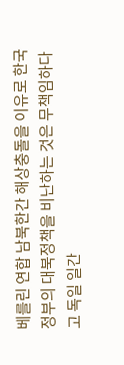베를린 연합 남북한간 해상충돌을 이유로 한국 정부의 대북정책을 비난하는 것은 무책임하다고 독일 일간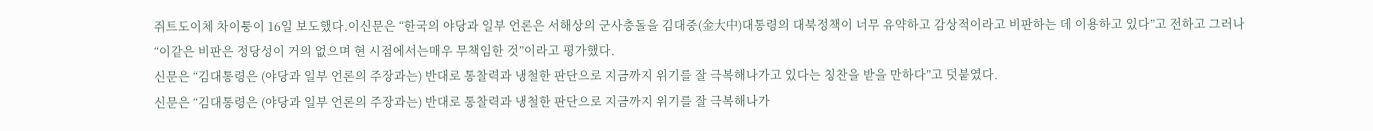쥐트도이체 차이퉁이 16일 보도했다.이신문은 “한국의 야당과 일부 언론은 서해상의 군사충돌을 김대중(金大中)대통령의 대북정책이 너무 유약하고 감상적이라고 비판하는 데 이용하고 있다”고 전하고 그러나 “이같은 비판은 정당성이 거의 없으며 현 시점에서는매우 무책임한 것”이라고 평가했다.
신문은 “김대통령은 (야당과 일부 언론의 주장과는) 반대로 통찰력과 냉철한 판단으로 지금까지 위기를 잘 극복해나가고 있다는 칭찬을 받을 만하다”고 덧붙였다.
신문은 “김대통령은 (야당과 일부 언론의 주장과는) 반대로 통찰력과 냉철한 판단으로 지금까지 위기를 잘 극복해나가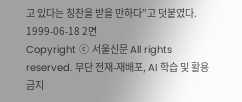고 있다는 칭찬을 받을 만하다”고 덧붙였다.
1999-06-18 2면
Copyright ⓒ 서울신문 All rights reserved. 무단 전재-재배포, AI 학습 및 활용 금지